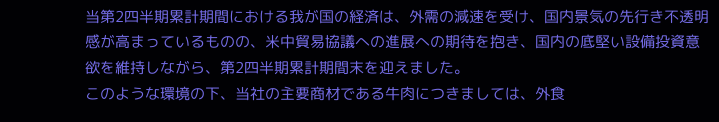当第2四半期累計期間における我が国の経済は、外需の減速を受け、国内景気の先行き不透明感が高まっているものの、米中貿易協議への進展への期待を抱き、国内の底堅い設備投資意欲を維持しながら、第2四半期累計期間末を迎えました。
このような環境の下、当社の主要商材である牛肉につきましては、外食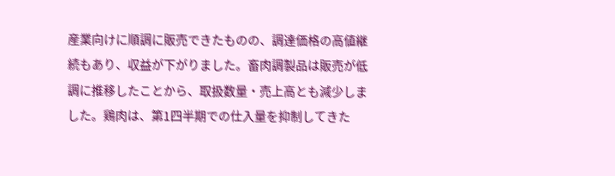産業向けに順調に販売できたものの、調達価格の高値継続もあり、収益が下がりました。畜肉調製品は販売が低調に推移したことから、取扱数量・売上高とも減少しました。鶏肉は、第1四半期での仕入量を抑制してきた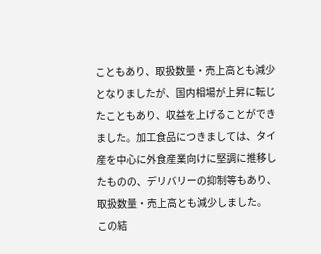こともあり、取扱数量・売上高とも減少となりましたが、国内相場が上昇に転じたこともあり、収益を上げることができました。加工食品につきましては、タイ産を中心に外食産業向けに堅調に推移したものの、デリバリーの抑制等もあり、取扱数量・売上高とも減少しました。
この結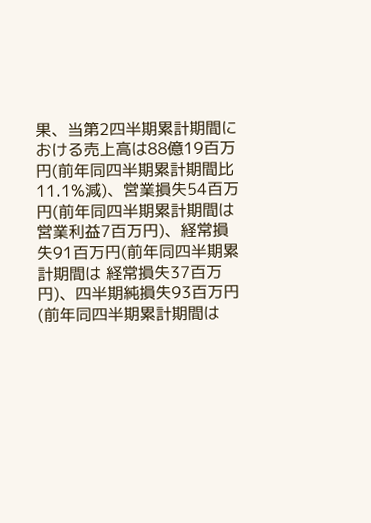果、当第2四半期累計期間における売上高は88億19百万円(前年同四半期累計期間比 11.1%減)、営業損失54百万円(前年同四半期累計期間は 営業利益7百万円)、経常損失91百万円(前年同四半期累計期間は 経常損失37百万円)、四半期純損失93百万円(前年同四半期累計期間は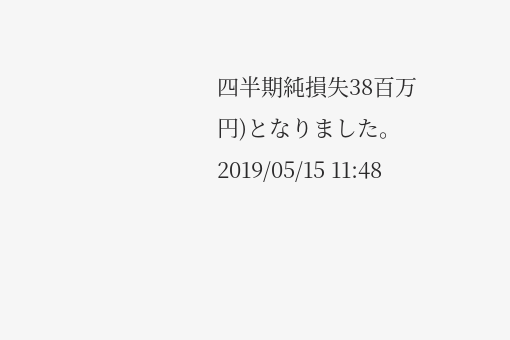四半期純損失38百万円)となりました。
2019/05/15 11:48